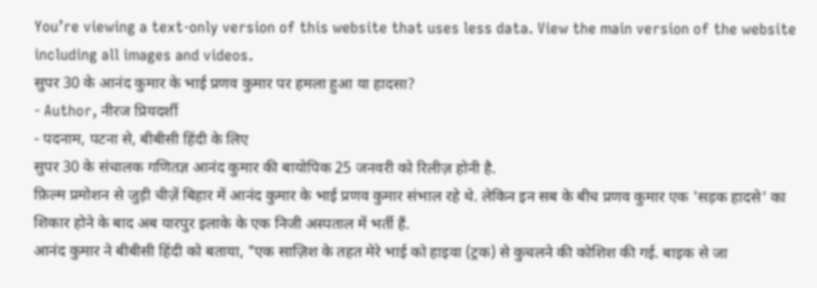You’re viewing a text-only version of this website that uses less data. View the main version of the website including all images and videos.
सुपर 30 के आनंद कुमार के भाई प्रणव कुमार पर हमला हुआ या हादसा?
- Author, नीरज प्रियदर्शी
- पदनाम, पटना से, बीबीसी हिंदी के लिए
सुपर 30 के संचालक गणितज्ञ आनंद कुमार की बायोपिक 25 जनवरी को रिलीज़ होनी है.
फ़िल्म प्रमोशन से जुड़ी चीज़ें बिहार में आनंद कुमार के भाई प्रणव कुमार संभाल रहे थे. लेकिन इन सब के बीच प्रणव कुमार एक 'सड़क हादसे' का शिकार होने के बाद अब यारपुर इलाके के एक निजी अस्पताल में भर्ती हैं.
आनंद कुमार ने बीबीसी हिंदी को बताया, "एक साज़िश के तहत मेरे भाई को हाइवा (ट्रक) से कुचलने की कोशिश की गई. बाइक से जा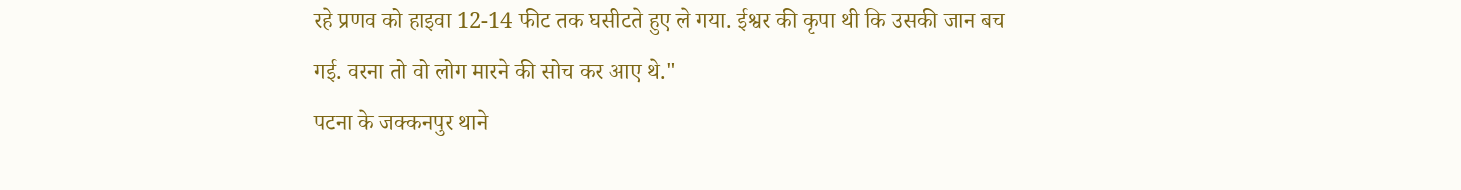रहे प्रणव को हाइवा 12-14 फीट तक घसीटते हुए ले गया. ईश्वर की कृपा थी कि उसकी जान बच गई. वरना तो वो लोग मारने की सोच कर आए थे."
पटना के जक्कनपुर थाने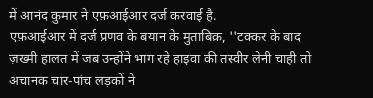में आनंद कुमार ने एफ़आईआर दर्ज करवाई है.
एफ़आईआर में दर्ज प्रणव के बयान के मुताबिक़, ''टक्कर के बाद ज़ख्मी हालत में जब उन्होंने भाग रहे हाइवा की तस्वीर लेनी चाही तो अचानक चार-पांच लड़कों ने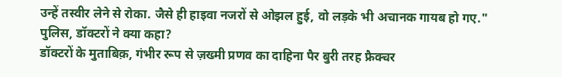उन्हें तस्वीर लेने से रोका. जैसे ही हाइवा नजरों से ओझल हुई, वो लड़के भी अचानक गायब हो गए."
पुलिस, डॉक्टरों ने क्या कहा?
डॉक्टरों के मुताबिक़, गंभीर रूप से ज़ख्मी प्रणव का दाहिना पैर बुरी तरह फ्रैक्चर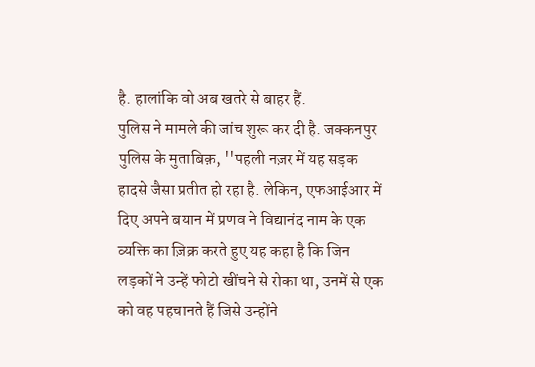है. हालांकि वो अब खतरे से बाहर हैं.
पुलिस ने मामले की जांच शुरू कर दी है. जक्कनपुर पुलिस के मुताबिक़, ''पहली नज़र में यह सड़क हादसे जैसा प्रतीत हो रहा है. लेकिन, एफआईआर में दिए अपने बयान में प्रणव ने विद्यानंद नाम के एक व्यक्ति का ज़िक्र करते हुए यह कहा है कि जिन लड़कों ने उन्हें फोटो खींचने से रोका था, उनमें से एक को वह पहचानते हैं जिसे उन्होंने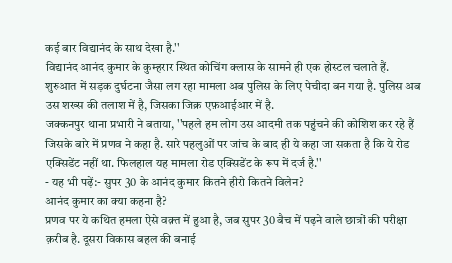कई बार विद्यानंद के साथ देखा है.''
विद्यानंद आनंद कुमार के कुम्हरार स्थित कोचिंग क्लास के सामने ही एक होस्टल चलाते हैं.
शुरुआत में सड़क दुर्घटना जैसा लग रहा मामला अब पुलिस के लिए पेचीदा बन गया है. पुलिस अब उस शख्स की तलाश में है, जिसका जिक्र एफ़आईआर में है.
जक्कनपुर थाना प्रभारी ने बताया, ''पहले हम लोग उस आदमी तक पहुंचने की कोशिश कर रहे हैं जिसके बारे में प्रणव ने कहा है. सारे पहलुओं पर जांच के बाद ही ये कहा जा सकता है कि ये रोड एक्सिडेंट नहीं था. फिलहाल यह मामला रोड एक्सिडेंट के रूप में दर्ज है.''
- यह भी पढ़ें:- सुपर 30 के आनंद कुमार कितने हीरो कितने विलेन?
आनंद कुमार का क्या कहना है?
प्रणव पर ये कथित हमला ऐसे वक़्त में हुआ है, जब सुपर 30 बैच में पढ़ने वाले छात्रों की परीक्षा क़रीब है. दूसरा विकास बहल की बनाई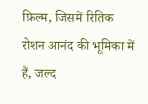फ़िल्म, जिसमें रितिक रोशन आनंद की भूमिका में हैं, जल्द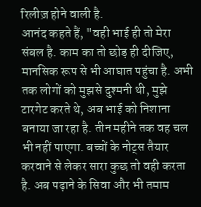रिलीज़ होने वाली है.
आनंद कहते हैं, "वही भाई ही तो मेरा संबल है. काम का तो छोड़ ही दीजिए, मानसिक रूप से भी आघात पहुंचा है. अभी तक लोगों को मुझसे दुश्मनी थी, मुझे टारगेट करते थे, अब भाई को निशाना बनाया जा रहा है. तीन महीने तक वह चल भी नहीं पाएगा. बच्चों के नोट्स तैयार करवाने से लेकर सारा कुछ तो वही करता है. अब पढ़ाने के सिवा और भी तमाम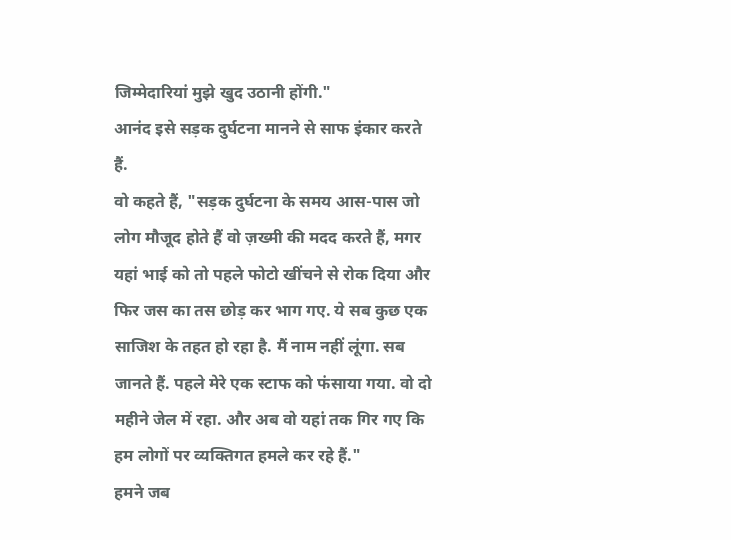जिम्मेदारियां मुझे खुद उठानी होंगी."
आनंद इसे सड़क दुर्घटना मानने से साफ इंकार करते हैं.
वो कहते हैं, "सड़क दुर्घटना के समय आस-पास जो लोग मौजूद होते हैं वो ज़ख्मी की मदद करते हैं, मगर यहां भाई को तो पहले फोटो खींचने से रोक दिया और फिर जस का तस छोड़ कर भाग गए. ये सब कुछ एक साजिश के तहत हो रहा है. मैं नाम नहीं लूंगा. सब जानते हैं. पहले मेरे एक स्टाफ को फंसाया गया. वो दो महीने जेल में रहा. और अब वो यहां तक गिर गए कि हम लोगों पर व्यक्तिगत हमले कर रहे हैं."
हमने जब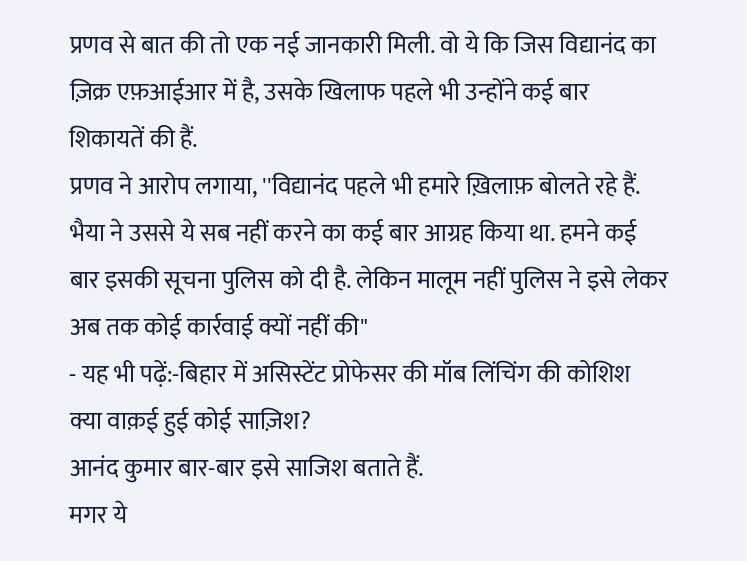प्रणव से बात की तो एक नई जानकारी मिली. वो ये कि जिस विद्यानंद का ज़िक्र एफ़आईआर में है, उसके खिलाफ पहले भी उन्होंने कई बार शिकायतें की हैं.
प्रणव ने आरोप लगाया, ''विद्यानंद पहले भी हमारे ख़िलाफ़ बोलते रहे हैं. भैया ने उससे ये सब नहीं करने का कई बार आग्रह किया था. हमने कई बार इसकी सूचना पुलिस को दी है. लेकिन मालूम नहीं पुलिस ने इसे लेकर अब तक कोई कार्रवाई क्यों नहीं की"
- यह भी पढ़ें:-बिहार में असिस्टेंट प्रोफेसर की मॉब लिंचिंग की कोशिश
क्या वाक़ई हुई कोई साज़िश?
आनंद कुमार बार-बार इसे साजिश बताते हैं.
मगर ये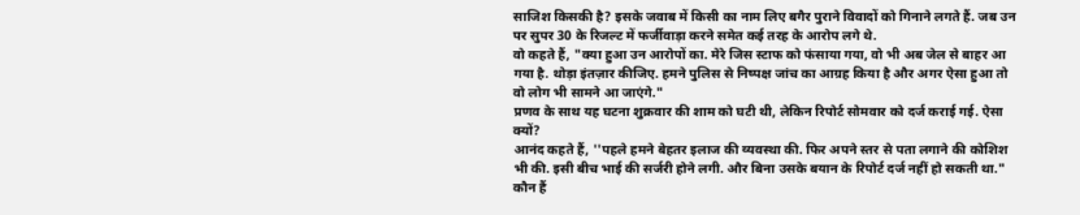साजिश किसकी है? इसके जवाब में किसी का नाम लिए बगैर पुराने विवादों को गिनाने लगते हैं. जब उन पर सुपर 30 के रिजल्ट में फर्जीवाड़ा करने समेत कई तरह के आरोप लगे थे.
वो कहते हैं, "क्या हुआ उन आरोपों का. मेरे जिस स्टाफ को फंसाया गया, वो भी अब जेल से बाहर आ गया है. थोड़ा इंतज़ार कीजिए. हमने पुलिस से निष्पक्ष जांच का आग्रह किया है और अगर ऐसा हुआ तो वो लोग भी सामने आ जाएंगे."
प्रणव के साथ यह घटना शुक्रवार की शाम को घटी थी, लेकिन रिपोर्ट सोमवार को दर्ज कराई गई. ऐसा क्यों?
आनंद कहते हैं, ''पहले हमने बेहतर इलाज की व्यवस्था की. फिर अपने स्तर से पता लगाने की कोशिश भी की. इसी बीच भाई की सर्जरी होने लगी. और बिना उसके बयान के रिपोर्ट दर्ज नहीं हो सकती था."
कौन हैं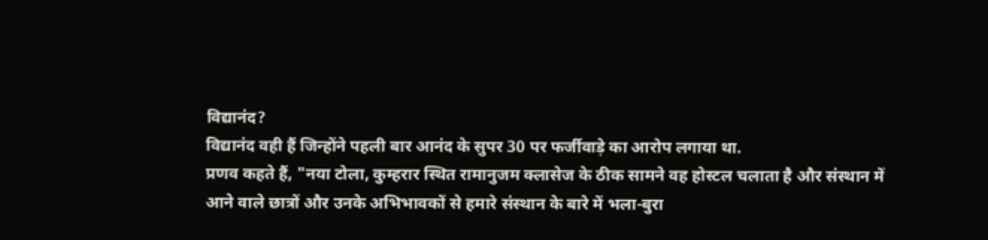विद्यानंद?
विद्यानंद वही हैं जिन्होंने पहली बार आनंद के सुपर 30 पर फर्जीवाड़े का आरोप लगाया था.
प्रणव कहते हैं, "नया टोला, कुम्हरार स्थित रामानुजम क्लासेज के ठीक सामने वह होस्टल चलाता है और संस्थान में आने वाले छात्रों और उनके अभिभावकों से हमारे संस्थान के बारे में भला-बुरा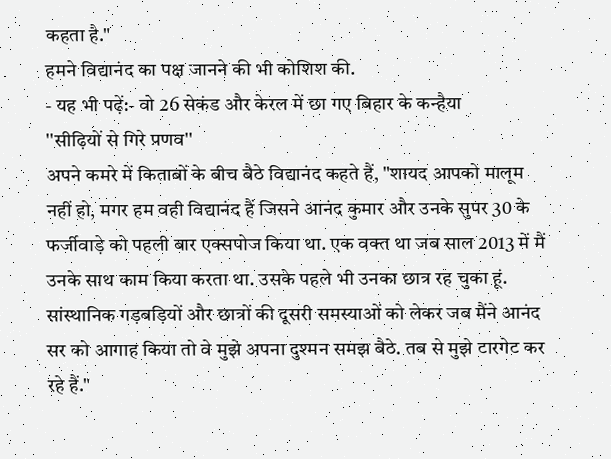कहता है."
हमने विद्यानंद का पक्ष जानने की भी कोशिश की.
- यह भी पढ़ें:- वो 26 सेकंड और केरल में छा गए बिहार के कन्हैया
''सीढ़ियों से गिरे प्रणव''
अपने कमरे में किताबों के बीच बैठे विद्यानंद कहते हैं, "शायद आपको मालूम नहीं हो, मगर हम वही विद्यानंद हैं जिसने आनंद कुमार और उनके सुपर 30 के फर्जीवाड़े को पहली बार एक्सपोज किया था. एक वक्त था जब साल 2013 में मैं उनके साथ काम किया करता था. उसके पहले भी उनका छात्र रह चुका हूं. सांस्थानिक गड़बड़ियों और छात्रों की दूसरी समस्याओं को लेकर जब मैंने आनंद सर को आगाह किया तो वे मुझे अपना दुश्मन समझ बैठे. तब से मुझे टारगेट कर रहे हैं."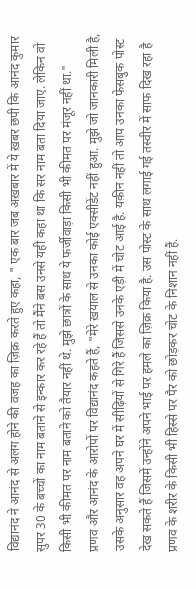विद्यानंद ने आनंद से अलग होने की वजह का ज़िक्र करते हुए कहा, " एक बार जब अख़बार में ये ख़बर छपी कि आनंद कुमार सुपर 30 के बच्चों का नाम बताने से इन्कार कर रहे हैं तो मैंने बस उनसे यही कहा था कि सर नाम बता दिया जाए. लेकिन वो किसी भी कीमत पर नाम बताने को तैयार नहीं थे. मुझे छात्रों के साथ ये फर्जीवाड़ा किसी भी कीमत पर मंजूर नहीं था."
प्रणव और आनंद के आरोपों पर विद्यानंद कहते हैं, "मेरे ख़याल से उनका कोई एक्सीडेंट नहीं हुआ. मुझे जो जानकारी मिली है, उसके अनुसार वह अपने घर में सीढ़ियों से गिरे हैं जिससे उनके एड़ी में चोट आई है. यक़ीन नहीं तो आप उनका फेसबुक पोस्ट देख सकते हैं जिसमें उन्होंने अपने भाई पर हमले का ज़िक्र किया है. उस पोस्ट के साथ लगाई गई तस्वीर में साफ दिख रहा है प्रणव के शरीर के किसी भी हिस्से पर पैर को छोड़कर चोट के निशान नहीं हैं.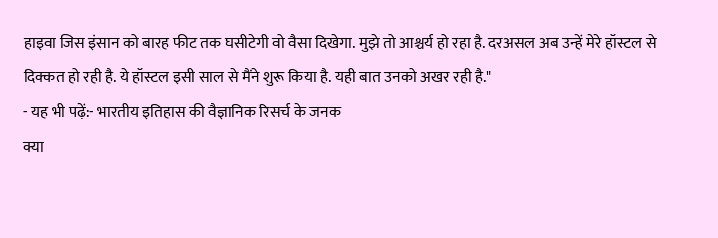हाइवा जिस इंसान को बारह फीट तक घसीटेगी वो वैसा दिखेगा. मुझे तो आश्चर्य हो रहा है. दरअसल अब उन्हें मेरे हॉस्टल से दिक्कत हो रही है. ये हॉस्टल इसी साल से मैंने शुरू किया है. यही बात उनको अखर रही है."
- यह भी पढ़ें:- भारतीय इतिहास की वैज्ञानिक रिसर्च के जनक
क्या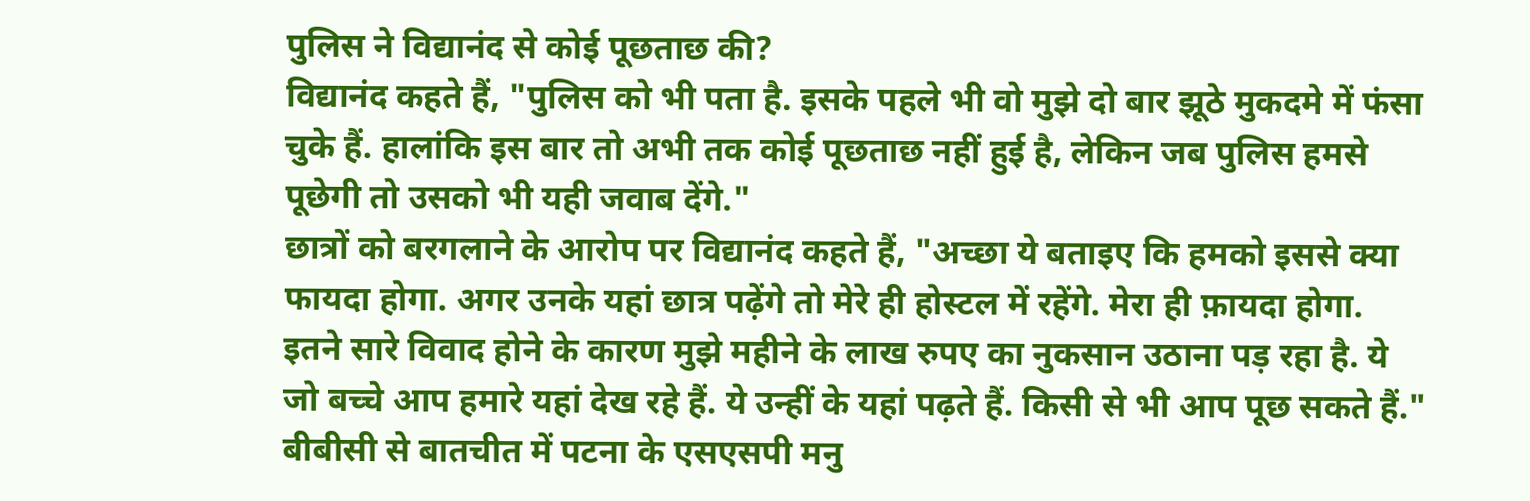पुलिस ने विद्यानंद से कोई पूछताछ की?
विद्यानंद कहते हैं, "पुलिस को भी पता है. इसके पहले भी वो मुझे दो बार झूठे मुकदमे में फंसा चुके हैं. हालांकि इस बार तो अभी तक कोई पूछताछ नहीं हुई है, लेकिन जब पुलिस हमसे पूछेगी तो उसको भी यही जवाब देंगे."
छात्रों को बरगलाने के आरोप पर विद्यानंद कहते हैं, "अच्छा ये बताइए कि हमको इससे क्या फायदा होगा. अगर उनके यहां छात्र पढ़ेंगे तो मेरे ही होस्टल में रहेंगे. मेरा ही फ़ायदा होगा. इतने सारे विवाद होने के कारण मुझे महीने के लाख रुपए का नुकसान उठाना पड़ रहा है. ये जो बच्चे आप हमारे यहां देख रहे हैं. ये उन्हीं के यहां पढ़ते हैं. किसी से भी आप पूछ सकते हैं."
बीबीसी से बातचीत में पटना के एसएसपी मनु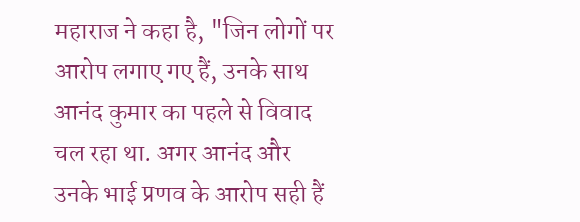महाराज ने कहा है, "जिन लोगों पर आरोप लगाए गए हैं, उनके साथ आनंद कुमार का पहले से विवाद चल रहा था. अगर आनंद और उनके भाई प्रणव के आरोप सही हैं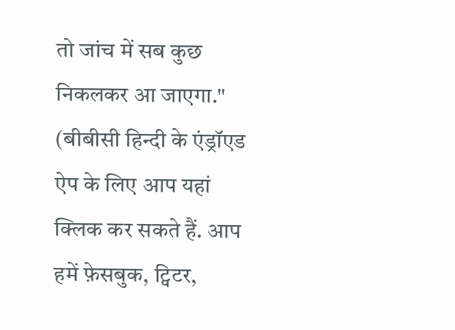तो जांच में सब कुछ निकलकर आ जाएगा."
(बीबीसी हिन्दी के एंड्रॉएड ऐप के लिए आप यहां क्लिक कर सकते हैं. आप हमें फ़ेसबुक, ट्विटर,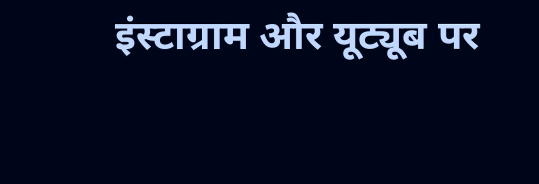इंस्टाग्राम और यूट्यूब पर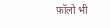फ़ॉलो भी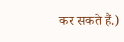कर सकते हैं.)